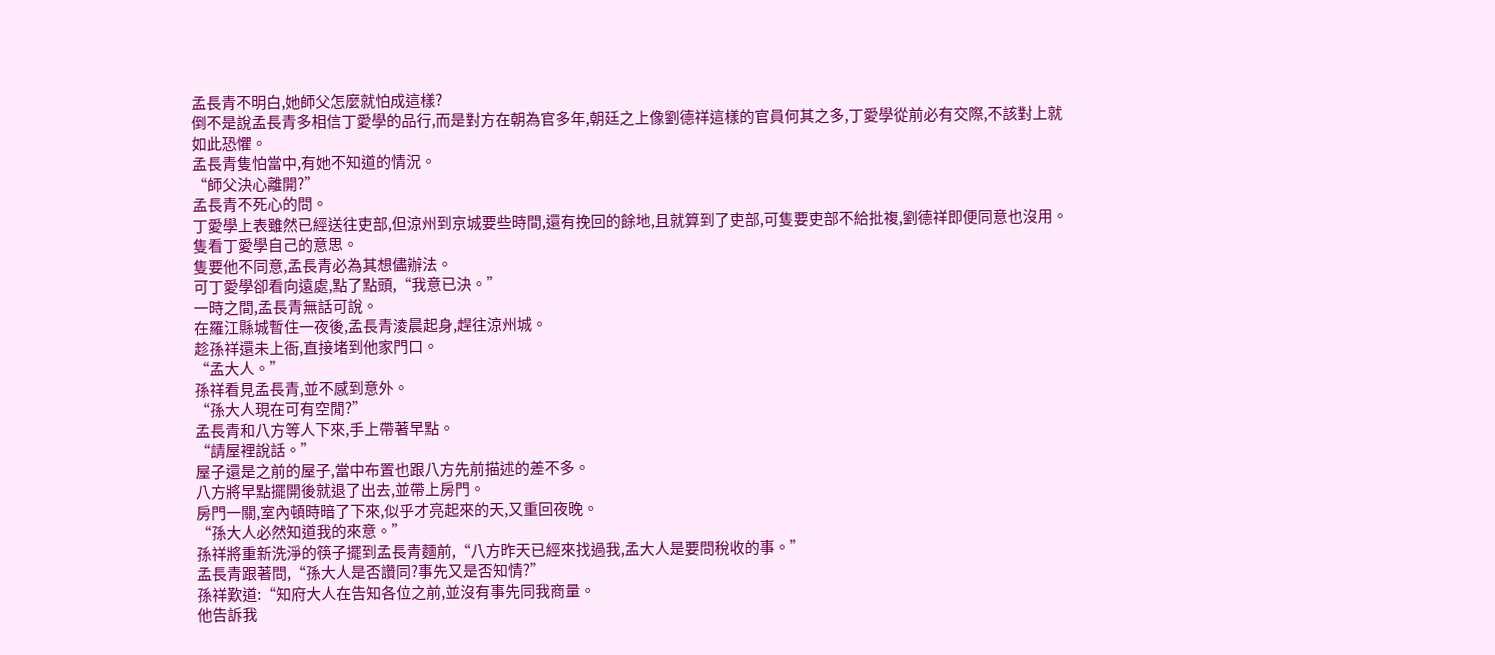孟長青不明白,她師父怎麼就怕成這樣?
倒不是說孟長青多相信丁愛學的品行,而是對方在朝為官多年,朝廷之上像劉德祥這樣的官員何其之多,丁愛學從前必有交際,不該對上就如此恐懼。
孟長青隻怕當中,有她不知道的情況。
“師父決心離開?”
孟長青不死心的問。
丁愛學上表雖然已經送往吏部,但涼州到京城要些時間,還有挽回的餘地,且就算到了吏部,可隻要吏部不給批複,劉德祥即便同意也沒用。
隻看丁愛學自己的意思。
隻要他不同意,孟長青必為其想儘辦法。
可丁愛學卻看向遠處,點了點頭,“我意已決。”
一時之間,孟長青無話可說。
在羅江縣城暫住一夜後,孟長青淩晨起身,趕往涼州城。
趁孫祥還未上衙,直接堵到他家門口。
“孟大人。”
孫祥看見孟長青,並不感到意外。
“孫大人現在可有空閒?”
孟長青和八方等人下來,手上帶著早點。
“請屋裡說話。”
屋子還是之前的屋子,當中布置也跟八方先前描述的差不多。
八方將早點擺開後就退了出去,並帶上房門。
房門一關,室內頓時暗了下來,似乎才亮起來的天,又重回夜晚。
“孫大人必然知道我的來意。”
孫祥將重新洗淨的筷子擺到孟長青麵前,“八方昨天已經來找過我,孟大人是要問稅收的事。”
孟長青跟著問,“孫大人是否讚同?事先又是否知情?”
孫祥歎道:“知府大人在告知各位之前,並沒有事先同我商量。
他告訴我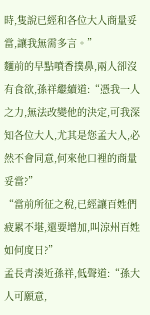時,隻說已經和各位大人商量妥當,讓我無需多言。”
麵前的早點噴香撲鼻,兩人卻沒有食欲,孫祥繼續道:“憑我一人之力,無法改變他的決定,可我深知各位大人,尤其是您孟大人,必然不會同意,何來他口裡的商量妥當?”
“當前所征之稅,已經讓百姓們疲累不堪,還要增加,叫涼州百姓如何度日?”
孟長青湊近孫祥,低聲道:“孫大人可願意,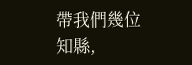帶我們幾位知縣,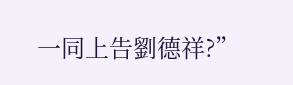一同上告劉德祥?”